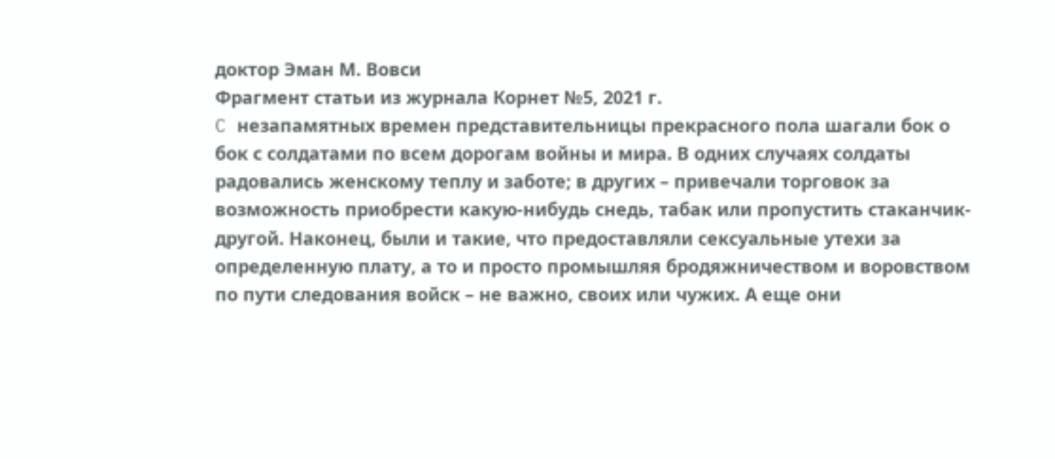доктор Эман М. Вовси
Фрагмент статьи из журнала Корнет №5, 2021 г.
C незапамятных времен представительницы прекрасного пола шагали бок о бок с солдатами по всем дорогам войны и мира. В одних случаях солдаты радовались женскому теплу и заботе; в других – привечали торговок за возможность приобрести какую-нибудь снедь, табак или пропустить стаканчик-другой. Наконец, были и такие, что предоставляли сексуальные утехи за определенную плату, а то и просто промышляя бродяжничеством и воровством по пути следования войск – не важно, своих или чужих. А еще они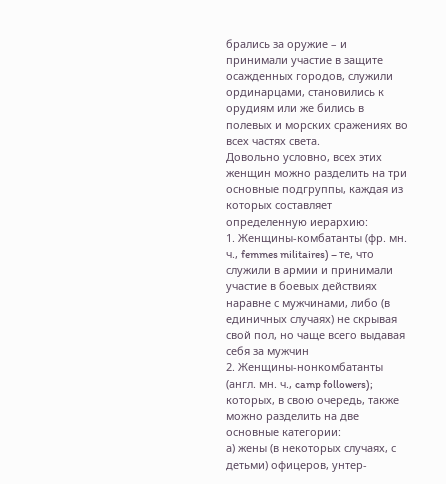брались за оружие – и принимали участие в защите осажденных городов, служили ординарцами, становились к орудиям или же бились в полевых и морских сражениях во всех частях света.
Довольно условно, всех этих женщин можно разделить на три основные подгруппы, каждая из которых составляет определенную иерархию:
1. Женщины-комбатанты (фр. мн. ч., femmes militaires) – те, что служили в армии и принимали участие в боевых действиях наравне с мужчинами, либо (в единичных случаях) не скрывая свой пол, но чаще всего выдавая себя за мужчин
2. Женщины-нонкомбатанты (англ. мн. ч., camp followers); которых, в свою очередь, также можно разделить на две основные категории:
а) жены (в некоторых случаях, с детьми) офицеров, унтер-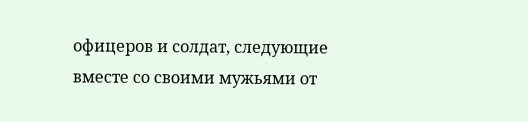офицеров и солдат, следующие вместе со своими мужьями от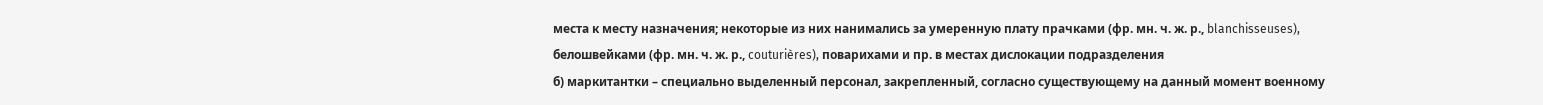места к месту назначения; некоторые из них нанимались за умеренную плату прачками (фр. мн. ч. ж. р., blanchisseuses), белошвейками (фр. мн. ч. ж. р., couturières), поварихами и пр. в местах дислокации подразделения
б) маркитантки – специально выделенный персонал, закрепленный, согласно существующему на данный момент военному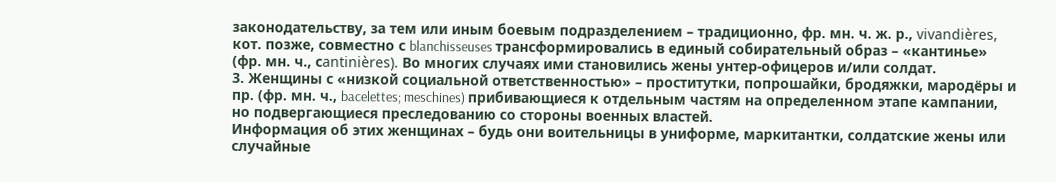законодательству, за тем или иным боевым подразделением – традиционно, фр. мн. ч. ж. р., vivandières, кот. позже, совместно с blanchisseuses трансформировались в единый собирательный образ – «кантинье» (фр. мн. ч., сantinières). Во многих случаях ими становились жены унтер-офицеров и/или солдат.
3. Женщины с «низкой социальной ответственностью» – проститутки, попрошайки, бродяжки, мародёры и пр. (фр. мн. ч., bacelettes; meschines) прибивающиеся к отдельным частям на определенном этапе кампании, но подвергающиеся преследованию со стороны военных властей.
Информация об этих женщинах – будь они воительницы в униформе, маркитантки, солдатские жены или случайные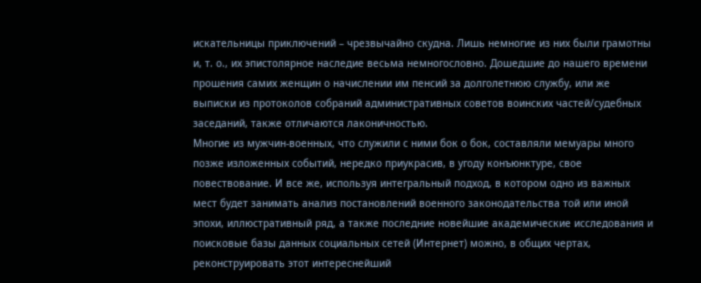искательницы приключений – чрезвычайно скудна. Лишь немногие из них были грамотны и, т. о., их эпистолярное наследие весьма немногословно. Дошедшие до нашего времени прошения самих женщин о начислении им пенсий за долголетнюю службу, или же выписки из протоколов собраний административных советов воинских частей/судебных заседаний, также отличаются лаконичностью.
Многие из мужчин-военных, что служили с ними бок о бок, составляли мемуары много позже изложенных событий, нередко приукрасив, в угоду конъюнктуре, свое повествование. И все же, используя интегральный подход, в котором одно из важных мест будет занимать анализ постановлений военного законодательства той или иной эпохи, иллюстративный ряд, а также последние новейшие академические исследования и поисковые базы данных социальных сетей (Интернет) можно, в общих чертах, реконструировать этот интереснейший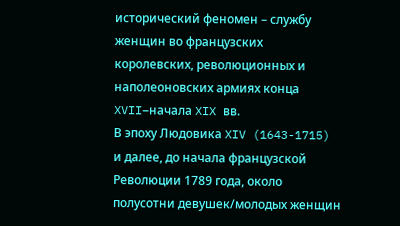исторический феномен – службу женщин во французских королевских, революционных и наполеоновских армиях конца XVII–начала XIX вв.
В эпоху Людовика XIV (1643-1715) и далее, до начала французской Революции 1789 года, около полусотни девушек/молодых женщин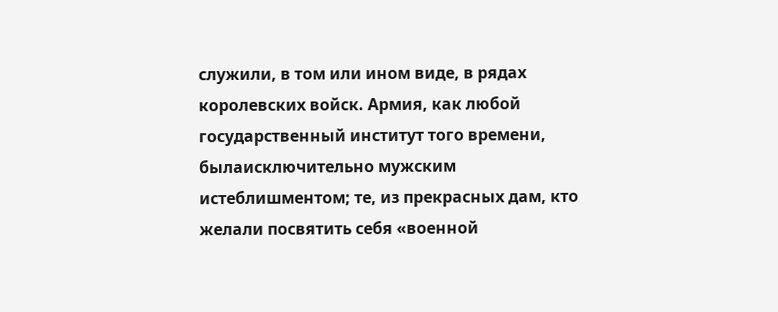служили, в том или ином виде, в рядах королевских войск. Армия, как любой государственный институт того времени, былaисключительно мужским истеблишментом; те, из прекрасных дам, кто желали посвятить себя «военной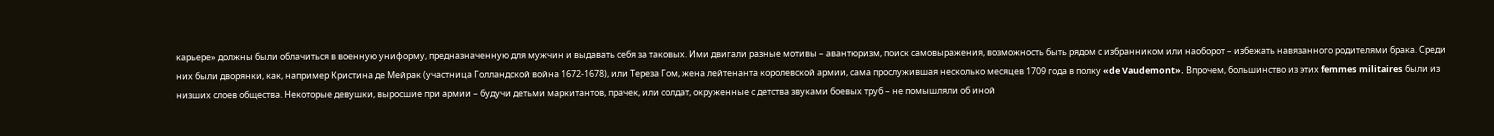карьере» должны были облачиться в военную униформу, предназначенную для мужчин и выдавать себя за таковых. Ими двигали разные мотивы – авантюризм, поиск самовыражения, возможность быть рядом с избранником или наоборот – избежать навязанного родителями брака. Среди них были дворянки, как, например Кристина де Мейрак (участница Голландской война 1672-1678), или Тереза Гом, жена лейтенанта королевской армии, сама прослужившая несколько месяцев 1709 года в полку «de Vaudemont». Впрочем, большинство из этих femmes militaires были из низших слоев общества. Некоторые девушки, выросшие при армии – будучи детьми маркитантов, прачек, или солдат, окруженные с детства звуками боевых труб – не помышляли об иной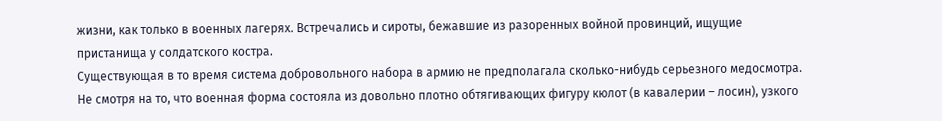жизни, как только в военных лагерях. Встречались и сироты, бежавшие из разоренных войной провинций, ищущие пристанища у солдатского костра.
Существующая в то время система добровольного набора в армию не предполагала сколько-нибудь серьезного медосмотра. Не смотря на то, что военная форма состояла из довольно плотно обтягивающих фигуру кюлот (в кавалерии – лосин), узкого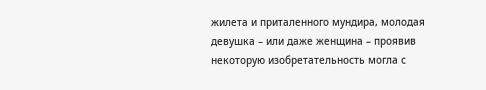жилета и приталенного мундира, молодая девушка – или даже женщина – проявив некоторую изобретательность могла с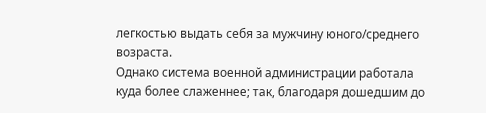легкостью выдать себя за мужчину юного/среднего возраста.
Однако система военной администрации работала куда более слаженнее; так, благодаря дошедшим до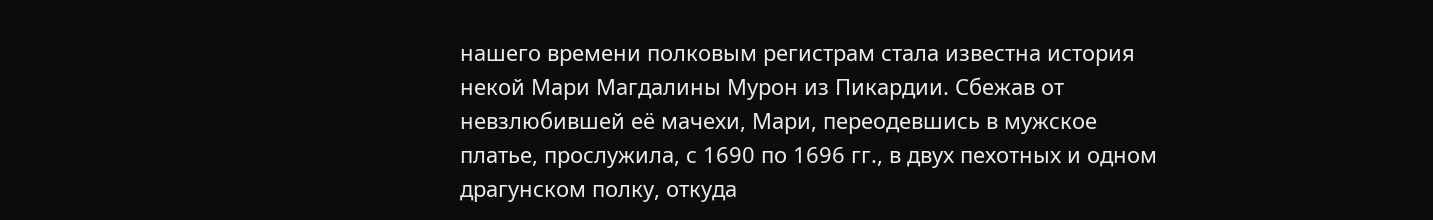нашего времени полковым регистрам стала известна история некой Мари Магдалины Мурон из Пикардии. Сбежав от невзлюбившей её мачехи, Мари, переодевшись в мужское платье, прослужила, с 1690 по 1696 гг., в двух пехотных и одном драгунском полку, откуда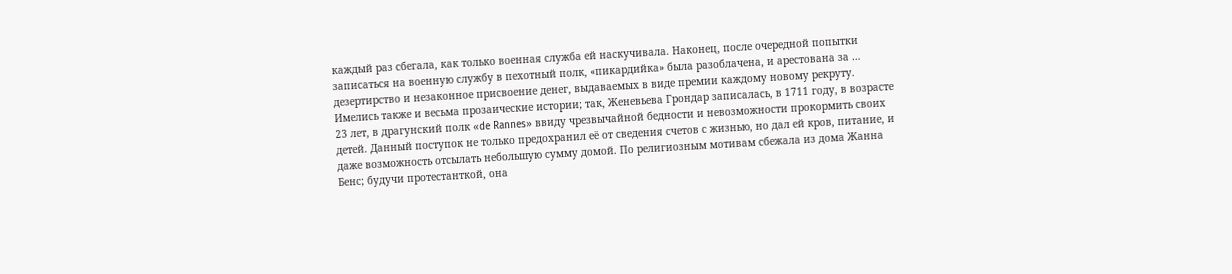каждый раз сбегала, как только военная служба ей наскучивала. Наконец, после очередной попытки записаться на военную службу в пехотный полк, «пикардийка» была разоблачена, и арестована за … дезертирство и незаконное присвоение денег, выдаваемых в виде премии каждому новому рекруту.
Имелись также и весьма прозаические истории; так, Женевьева Грондар записалась, в 1711 году, в возрасте 23 лет, в драгунский полк «de Rannes» ввиду чрезвычайной бедности и невозможности прокормить своих детей. Данный поступок не только предохранил её от сведения счетов с жизнью, но дал ей кров, питание, и даже возможность отсылать небольшую сумму домой. По религиозным мотивам сбежала из дома Жанна Бенс; будучи протестанткой, она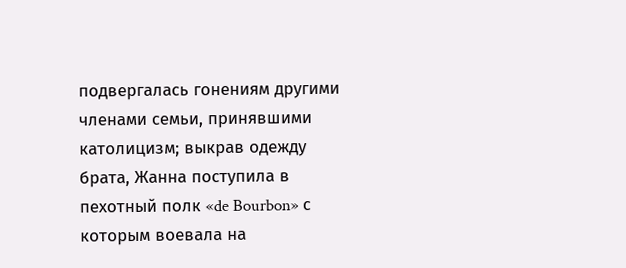подвергалась гонениям другими членами семьи, принявшими католицизм; выкрав одежду брата, Жанна поступила в пехотный полк «de Bourbon» с которым воевала на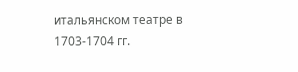итальянском театре в 1703-1704 гг.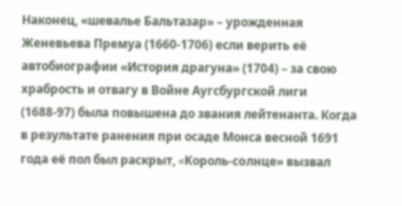Наконец, «шевалье Бальтазар» – урожденная Женевьева Премуа (1660-1706) если верить её автобиографии «История драгуна» (1704) – за свою храбрость и отвагу в Войне Аугсбургской лиги (1688-97) была повышена до звания лейтенанта. Когда в результате ранения при осаде Монса весной 1691 года её пол был раскрыт, «Kороль-coлнцe» вызвал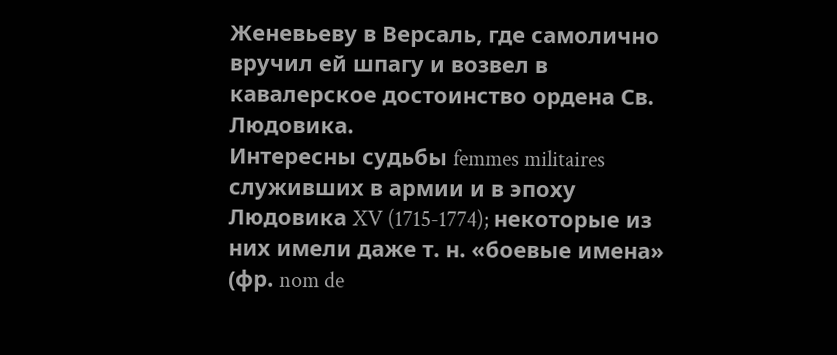Женевьевy в Версаль, где самолично вручил ей шпагу и возвел в кавалерское достоинство ордена Св. Людовика.
Интересны судьбы femmes militaires служивших в армии и в эпоху Людовика XV (1715-1774); некоторые из них имели даже т. н. «боевые имена» (фр. nom de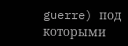guerre) под которыми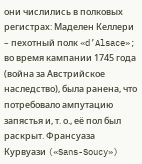они числились в полковых регистрах: Маделен Келлери – пехотный полк «d’Alsace»; во время кампании 1745 года (война за Австрийское наследство), была ранена, что потребовало ампутацию запястья и, т. о., её пол был раскрыт. Франсуаза Курвуази («Sans-Soucy»)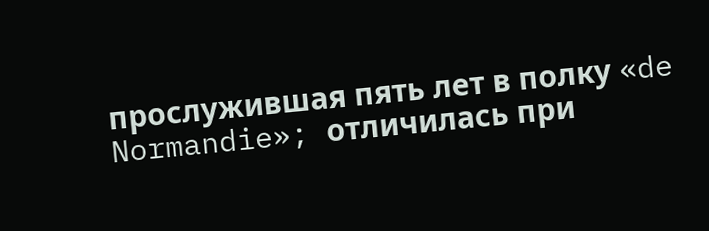прослужившая пять лет в полку «de Normandie»; отличилась при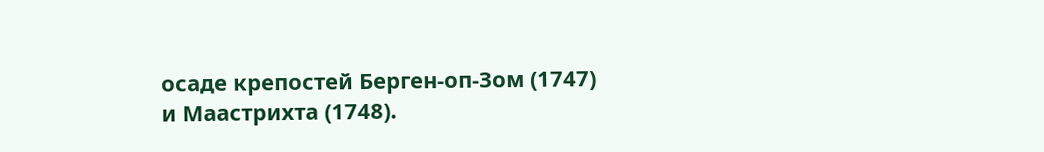осаде крепостей Берген-оп-Зом (1747) и Маастрихта (1748).